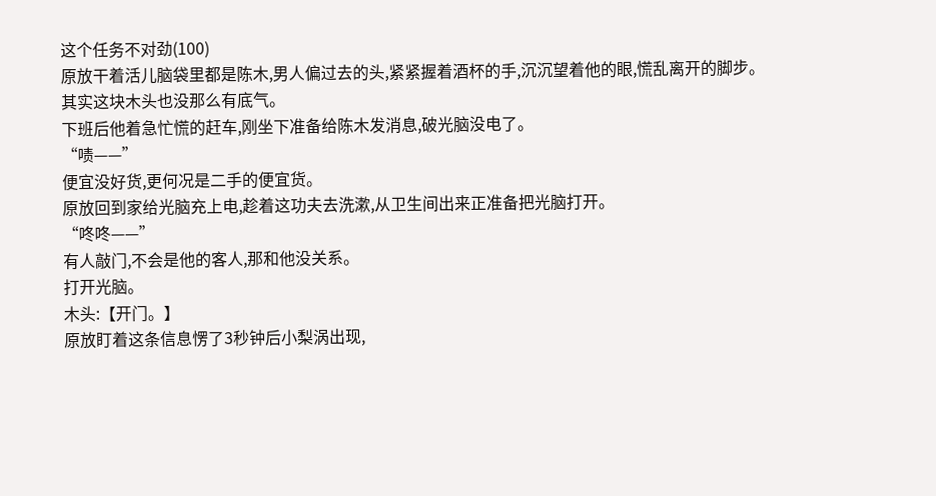这个任务不对劲(100)
原放干着活儿脑袋里都是陈木,男人偏过去的头,紧紧握着酒杯的手,沉沉望着他的眼,慌乱离开的脚步。
其实这块木头也没那么有底气。
下班后他着急忙慌的赶车,刚坐下准备给陈木发消息,破光脑没电了。
“啧——”
便宜没好货,更何况是二手的便宜货。
原放回到家给光脑充上电,趁着这功夫去洗漱,从卫生间出来正准备把光脑打开。
“咚咚——”
有人敲门,不会是他的客人,那和他没关系。
打开光脑。
木头:【开门。】
原放盯着这条信息愣了3秒钟后小梨涡出现,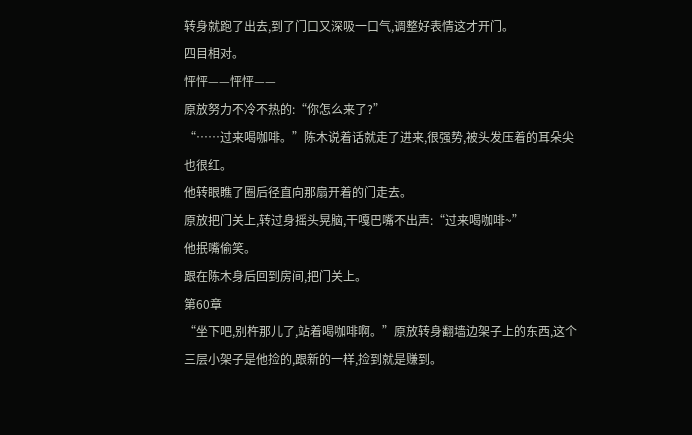转身就跑了出去,到了门口又深吸一口气,调整好表情这才开门。
四目相对。
怦怦——怦怦——
原放努力不冷不热的:“你怎么来了?”
“……过来喝咖啡。”陈木说着话就走了进来,很强势,被头发压着的耳朵尖也很红。
他转眼瞧了圈后径直向那扇开着的门走去。
原放把门关上,转过身摇头晃脑,干嘎巴嘴不出声:“过来喝咖啡~”
他抿嘴偷笑。
跟在陈木身后回到房间,把门关上。
第60章
“坐下吧,别杵那儿了,站着喝咖啡啊。”原放转身翻墙边架子上的东西,这个三层小架子是他捡的,跟新的一样,捡到就是赚到。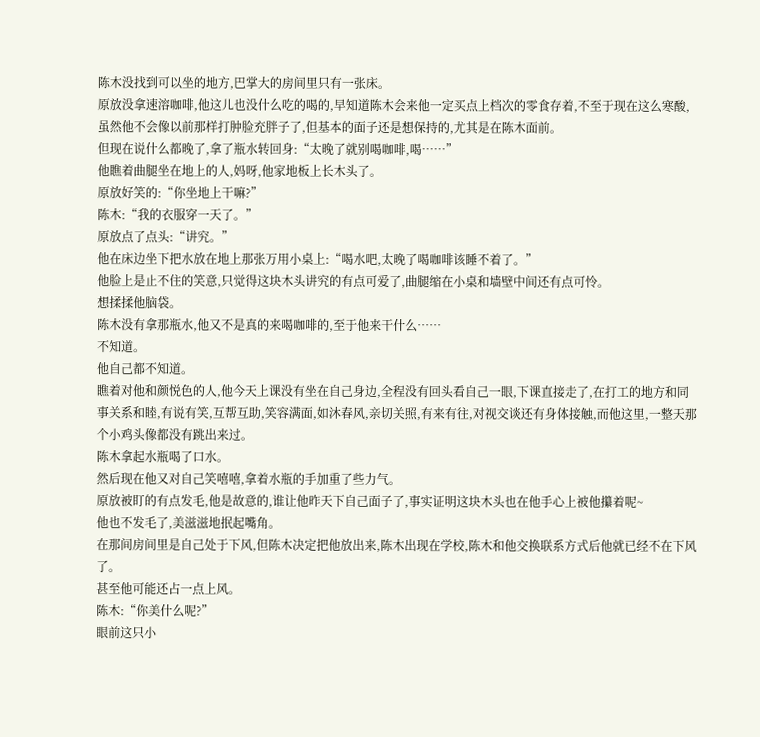陈木没找到可以坐的地方,巴掌大的房间里只有一张床。
原放没拿速溶咖啡,他这儿也没什么吃的喝的,早知道陈木会来他一定买点上档次的零食存着,不至于现在这么寒酸,虽然他不会像以前那样打肿脸充胖子了,但基本的面子还是想保持的,尤其是在陈木面前。
但现在说什么都晚了,拿了瓶水转回身:“太晚了就别喝咖啡,喝……”
他瞧着曲腿坐在地上的人,妈呀,他家地板上长木头了。
原放好笑的:“你坐地上干嘛?”
陈木:“我的衣服穿一天了。”
原放点了点头:“讲究。”
他在床边坐下把水放在地上那张万用小桌上:“喝水吧,太晚了喝咖啡该睡不着了。”
他脸上是止不住的笑意,只觉得这块木头讲究的有点可爱了,曲腿缩在小桌和墙壁中间还有点可怜。
想揉揉他脑袋。
陈木没有拿那瓶水,他又不是真的来喝咖啡的,至于他来干什么……
不知道。
他自己都不知道。
瞧着对他和颜悦色的人,他今天上课没有坐在自己身边,全程没有回头看自己一眼,下课直接走了,在打工的地方和同事关系和睦,有说有笑,互帮互助,笑容满面,如沐春风,亲切关照,有来有往,对视交谈还有身体接触,而他这里,一整天那个小鸡头像都没有跳出来过。
陈木拿起水瓶喝了口水。
然后现在他又对自己笑嘻嘻,拿着水瓶的手加重了些力气。
原放被盯的有点发毛,他是故意的,谁让他昨天下自己面子了,事实证明这块木头也在他手心上被他攥着呢~
他也不发毛了,美滋滋地抿起嘴角。
在那间房间里是自己处于下风,但陈木决定把他放出来,陈木出现在学校,陈木和他交换联系方式后他就已经不在下风了。
甚至他可能还占一点上风。
陈木:“你美什么呢?”
眼前这只小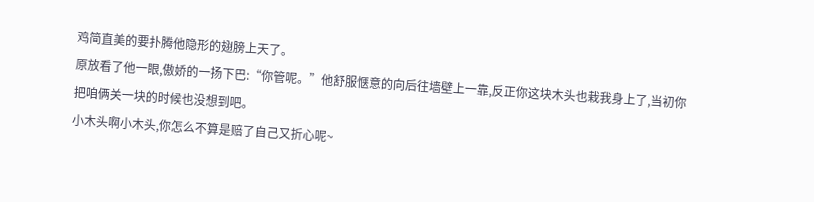鸡简直美的要扑腾他隐形的翅膀上天了。
原放看了他一眼,傲娇的一扬下巴:“你管呢。”他舒服惬意的向后往墙壁上一靠,反正你这块木头也栽我身上了,当初你把咱俩关一块的时候也没想到吧。
小木头啊小木头,你怎么不算是赔了自己又折心呢~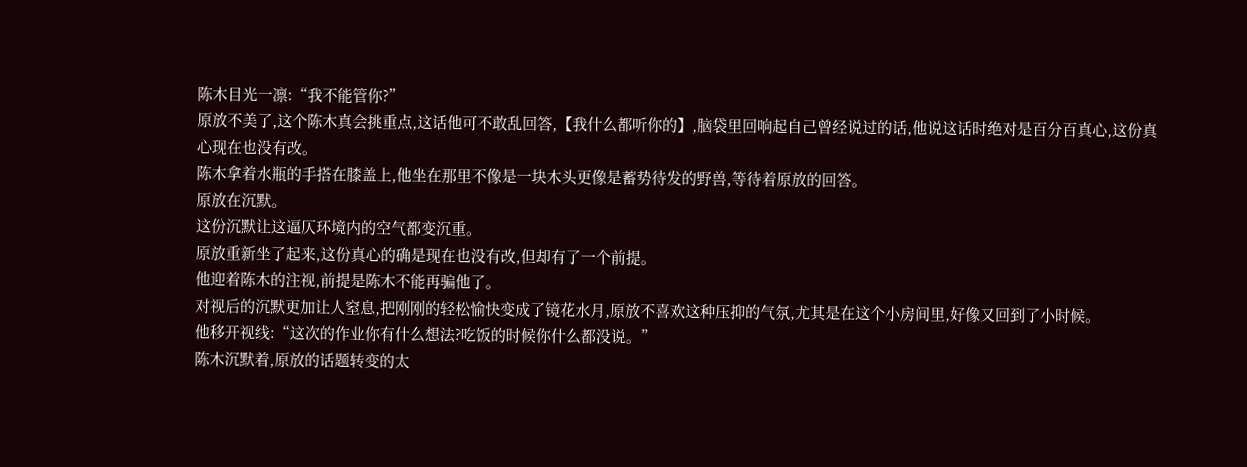陈木目光一凛:“我不能管你?”
原放不美了,这个陈木真会挑重点,这话他可不敢乱回答,【我什么都听你的】,脑袋里回响起自己曾经说过的话,他说这话时绝对是百分百真心,这份真心现在也没有改。
陈木拿着水瓶的手搭在膝盖上,他坐在那里不像是一块木头更像是蓄势待发的野兽,等待着原放的回答。
原放在沉默。
这份沉默让这逼仄环境内的空气都变沉重。
原放重新坐了起来,这份真心的确是现在也没有改,但却有了一个前提。
他迎着陈木的注视,前提是陈木不能再骗他了。
对视后的沉默更加让人窒息,把刚刚的轻松愉快变成了镜花水月,原放不喜欢这种压抑的气氛,尤其是在这个小房间里,好像又回到了小时候。
他移开视线:“这次的作业你有什么想法?吃饭的时候你什么都没说。”
陈木沉默着,原放的话题转变的太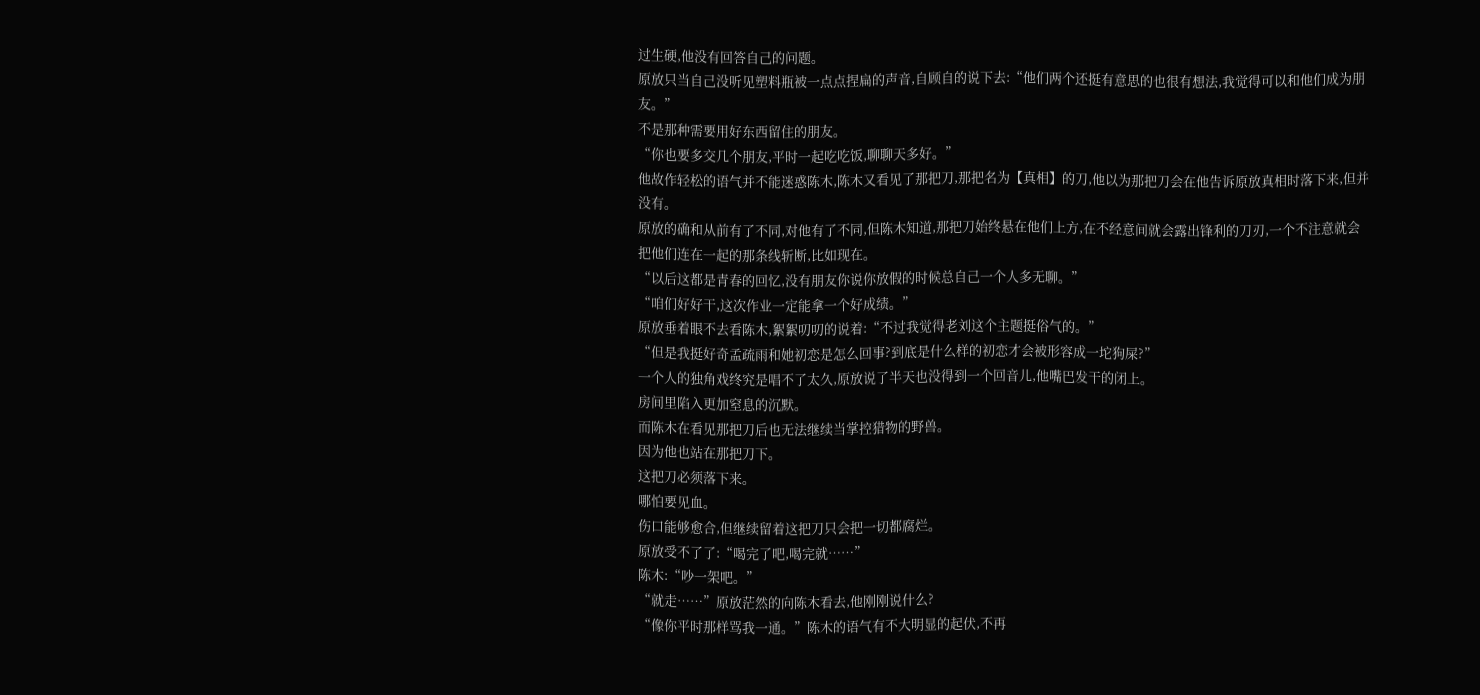过生硬,他没有回答自己的问题。
原放只当自己没听见塑料瓶被一点点捏扁的声音,自顾自的说下去:“他们两个还挺有意思的也很有想法,我觉得可以和他们成为朋友。”
不是那种需要用好东西留住的朋友。
“你也要多交几个朋友,平时一起吃吃饭,聊聊天多好。”
他故作轻松的语气并不能迷惑陈木,陈木又看见了那把刀,那把名为【真相】的刀,他以为那把刀会在他告诉原放真相时落下来,但并没有。
原放的确和从前有了不同,对他有了不同,但陈木知道,那把刀始终悬在他们上方,在不经意间就会露出锋利的刀刃,一个不注意就会把他们连在一起的那条线斩断,比如现在。
“以后这都是青春的回忆,没有朋友你说你放假的时候总自己一个人多无聊。”
“咱们好好干,这次作业一定能拿一个好成绩。”
原放垂着眼不去看陈木,絮絮叨叨的说着:“不过我觉得老刘这个主题挺俗气的。”
“但是我挺好奇孟疏雨和她初恋是怎么回事?到底是什么样的初恋才会被形容成一坨狗屎?”
一个人的独角戏终究是唱不了太久,原放说了半天也没得到一个回音儿,他嘴巴发干的闭上。
房间里陷入更加窒息的沉默。
而陈木在看见那把刀后也无法继续当掌控猎物的野兽。
因为他也站在那把刀下。
这把刀必须落下来。
哪怕要见血。
伤口能够愈合,但继续留着这把刀只会把一切都腐烂。
原放受不了了:“喝完了吧,喝完就……”
陈木:“吵一架吧。”
“就走……”原放茫然的向陈木看去,他刚刚说什么?
“像你平时那样骂我一通。”陈木的语气有不大明显的起伏,不再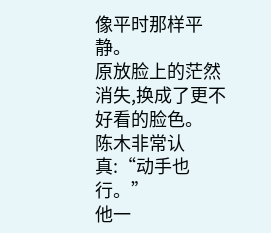像平时那样平静。
原放脸上的茫然消失,换成了更不好看的脸色。
陈木非常认真:“动手也行。”
他一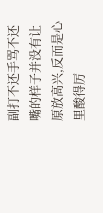副打不还手骂不还嘴的样子并没有让原放高兴,反而是心里酸得厉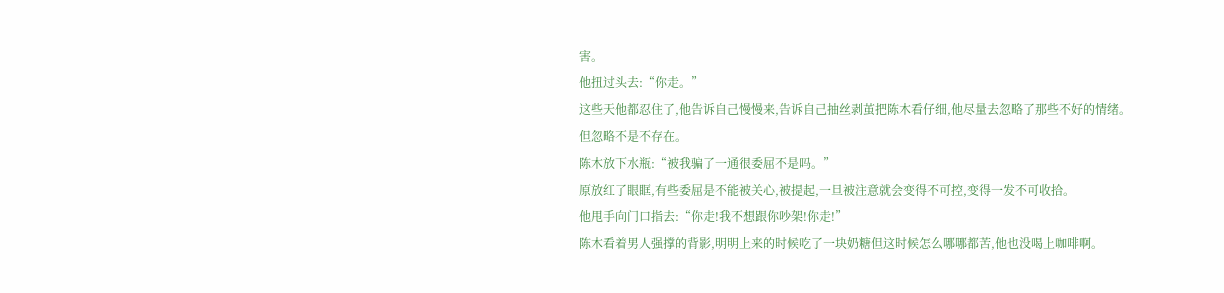害。
他扭过头去:“你走。”
这些天他都忍住了,他告诉自己慢慢来,告诉自己抽丝剥茧把陈木看仔细,他尽量去忽略了那些不好的情绪。
但忽略不是不存在。
陈木放下水瓶:“被我骗了一通很委屈不是吗。”
原放红了眼眶,有些委屈是不能被关心,被提起,一旦被注意就会变得不可控,变得一发不可收拾。
他甩手向门口指去:“你走!我不想跟你吵架!你走!”
陈木看着男人强撑的背影,明明上来的时候吃了一块奶糖但这时候怎么哪哪都苦,他也没喝上咖啡啊。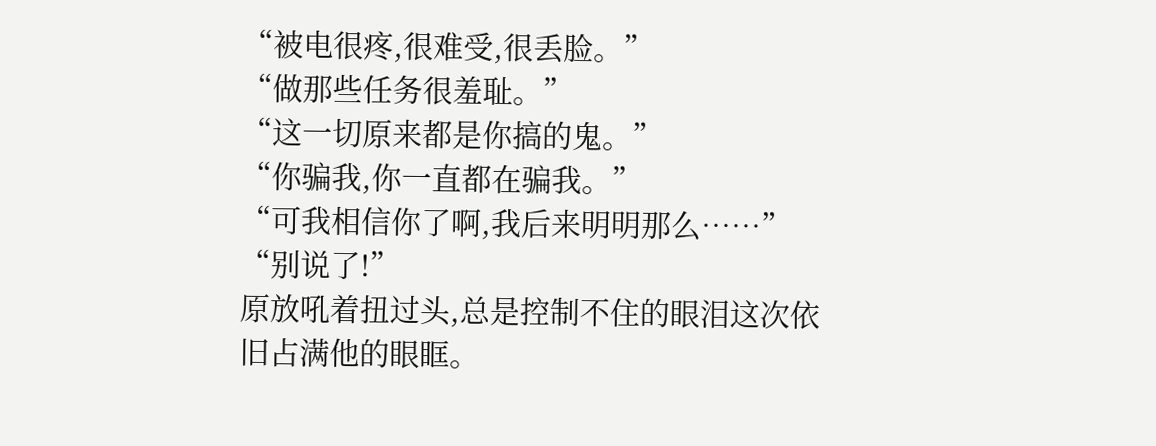“被电很疼,很难受,很丢脸。”
“做那些任务很羞耻。”
“这一切原来都是你搞的鬼。”
“你骗我,你一直都在骗我。”
“可我相信你了啊,我后来明明那么……”
“别说了!”
原放吼着扭过头,总是控制不住的眼泪这次依旧占满他的眼眶。